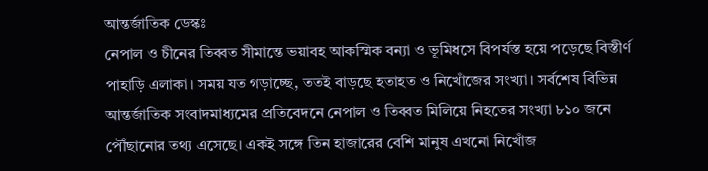আন্তর্জাতিক ডেস্কঃ
নেপাল ও চীনের তিব্বত সীমান্তে ভয়াবহ আকস্মিক বন্যা ও ভূমিধসে বিপর্যস্ত হয়ে পড়েছে বিস্তীর্ণ পাহাড়ি এলাকা। সময় যত গড়াচ্ছে, ততই বাড়ছে হতাহত ও নিখোঁজের সংখ্যা। সর্বশেষ বিভিন্ন আন্তর্জাতিক সংবাদমাধ্যমের প্রতিবেদনে নেপাল ও তিব্বত মিলিয়ে নিহতের সংখ্যা ৮১০ জনে পৌঁছানোর তথ্য এসেছে। একই সঙ্গে তিন হাজারের বেশি মানুষ এখনো নিখোঁজ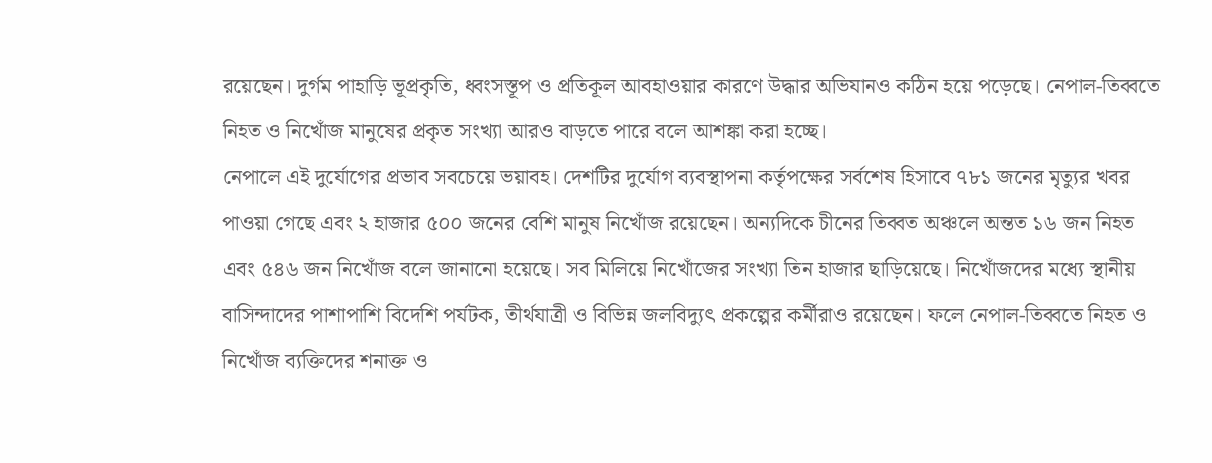রয়েছেন। দুর্গম পাহাড়ি ভূপ্রকৃতি, ধ্বংসস্তূপ ও প্রতিকূল আবহাওয়ার কারণে উদ্ধার অভিযানও কঠিন হয়ে পড়েছে। নেপাল-তিব্বতে নিহত ও নিখোঁজ মানুষের প্রকৃত সংখ্যা আরও বাড়তে পারে বলে আশঙ্কা করা হচ্ছে।
নেপালে এই দুর্যোগের প্রভাব সবচেয়ে ভয়াবহ। দেশটির দুর্যোগ ব্যবস্থাপনা কর্তৃপক্ষের সর্বশেষ হিসাবে ৭৮১ জনের মৃত্যুর খবর পাওয়া গেছে এবং ২ হাজার ৫০০ জনের বেশি মানুষ নিখোঁজ রয়েছেন। অন্যদিকে চীনের তিব্বত অঞ্চলে অন্তত ১৬ জন নিহত এবং ৫৪৬ জন নিখোঁজ বলে জানানো হয়েছে। সব মিলিয়ে নিখোঁজের সংখ্যা তিন হাজার ছাড়িয়েছে। নিখোঁজদের মধ্যে স্থানীয় বাসিন্দাদের পাশাপাশি বিদেশি পর্যটক, তীর্থযাত্রী ও বিভিন্ন জলবিদ্যুৎ প্রকল্পের কর্মীরাও রয়েছেন। ফলে নেপাল-তিব্বতে নিহত ও নিখোঁজ ব্যক্তিদের শনাক্ত ও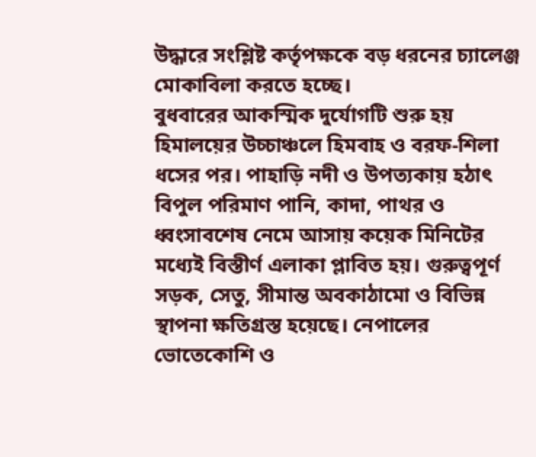উদ্ধারে সংশ্লিষ্ট কর্তৃপক্ষকে বড় ধরনের চ্যালেঞ্জ মোকাবিলা করতে হচ্ছে।
বুধবারের আকস্মিক দুর্যোগটি শুরু হয় হিমালয়ের উচ্চাঞ্চলে হিমবাহ ও বরফ-শিলা ধসের পর। পাহাড়ি নদী ও উপত্যকায় হঠাৎ বিপুল পরিমাণ পানি, কাদা, পাথর ও ধ্বংসাবশেষ নেমে আসায় কয়েক মিনিটের মধ্যেই বিস্তীর্ণ এলাকা প্লাবিত হয়। গুরুত্বপূর্ণ সড়ক, সেতু, সীমান্ত অবকাঠামো ও বিভিন্ন স্থাপনা ক্ষতিগ্রস্ত হয়েছে। নেপালের ভোতেকোশি ও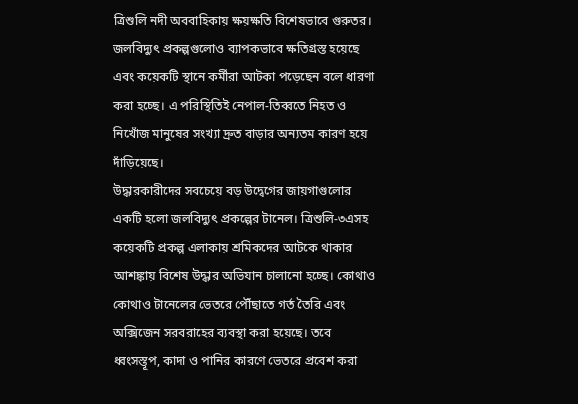ত্রিশুলি নদী অববাহিকায় ক্ষয়ক্ষতি বিশেষভাবে গুরুতর। জলবিদ্যুৎ প্রকল্পগুলোও ব্যাপকভাবে ক্ষতিগ্রস্ত হয়েছে এবং কয়েকটি স্থানে কর্মীরা আটকা পড়েছেন বলে ধারণা করা হচ্ছে। এ পরিস্থিতিই নেপাল-তিব্বতে নিহত ও নিখোঁজ মানুষের সংখ্যা দ্রুত বাড়ার অন্যতম কারণ হয়ে দাঁড়িয়েছে।
উদ্ধারকারীদের সবচেয়ে বড় উদ্বেগের জায়গাগুলোর একটি হলো জলবিদ্যুৎ প্রকল্পের টানেল। ত্রিশুলি-৩এসহ কয়েকটি প্রকল্প এলাকায় শ্রমিকদের আটকে থাকার আশঙ্কায় বিশেষ উদ্ধার অভিযান চালানো হচ্ছে। কোথাও কোথাও টানেলের ভেতরে পৌঁছাতে গর্ত তৈরি এবং অক্সিজেন সরবরাহের ব্যবস্থা করা হয়েছে। তবে ধ্বংসস্তূপ, কাদা ও পানির কারণে ভেতরে প্রবেশ করা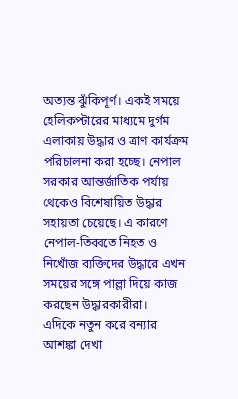অত্যন্ত ঝুঁকিপূর্ণ। একই সময়ে হেলিকপ্টারের মাধ্যমে দুর্গম এলাকায় উদ্ধার ও ত্রাণ কার্যক্রম পরিচালনা করা হচ্ছে। নেপাল সরকার আন্তর্জাতিক পর্যায় থেকেও বিশেষায়িত উদ্ধার সহায়তা চেয়েছে। এ কারণে নেপাল-তিব্বতে নিহত ও নিখোঁজ ব্যক্তিদের উদ্ধারে এখন সময়ের সঙ্গে পাল্লা দিয়ে কাজ করছেন উদ্ধারকারীরা।
এদিকে নতুন করে বন্যার আশঙ্কা দেখা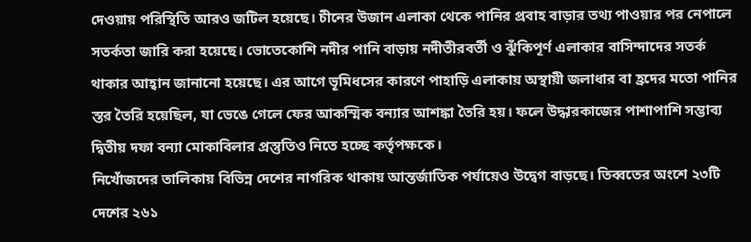দেওয়ায় পরিস্থিতি আরও জটিল হয়েছে। চীনের উজান এলাকা থেকে পানির প্রবাহ বাড়ার তথ্য পাওয়ার পর নেপালে সতর্কতা জারি করা হয়েছে। ভোতেকোশি নদীর পানি বাড়ায় নদীতীরবর্তী ও ঝুঁকিপূর্ণ এলাকার বাসিন্দাদের সতর্ক থাকার আহ্বান জানানো হয়েছে। এর আগে ভূমিধসের কারণে পাহাড়ি এলাকায় অস্থায়ী জলাধার বা হ্রদের মতো পানির স্তর তৈরি হয়েছিল, যা ভেঙে গেলে ফের আকস্মিক বন্যার আশঙ্কা তৈরি হয়। ফলে উদ্ধারকাজের পাশাপাশি সম্ভাব্য দ্বিতীয় দফা বন্যা মোকাবিলার প্রস্তুতিও নিতে হচ্ছে কর্তৃপক্ষকে।
নিখোঁজদের তালিকায় বিভিন্ন দেশের নাগরিক থাকায় আন্তর্জাতিক পর্যায়েও উদ্বেগ বাড়ছে। তিব্বতের অংশে ২৩টি দেশের ২৬১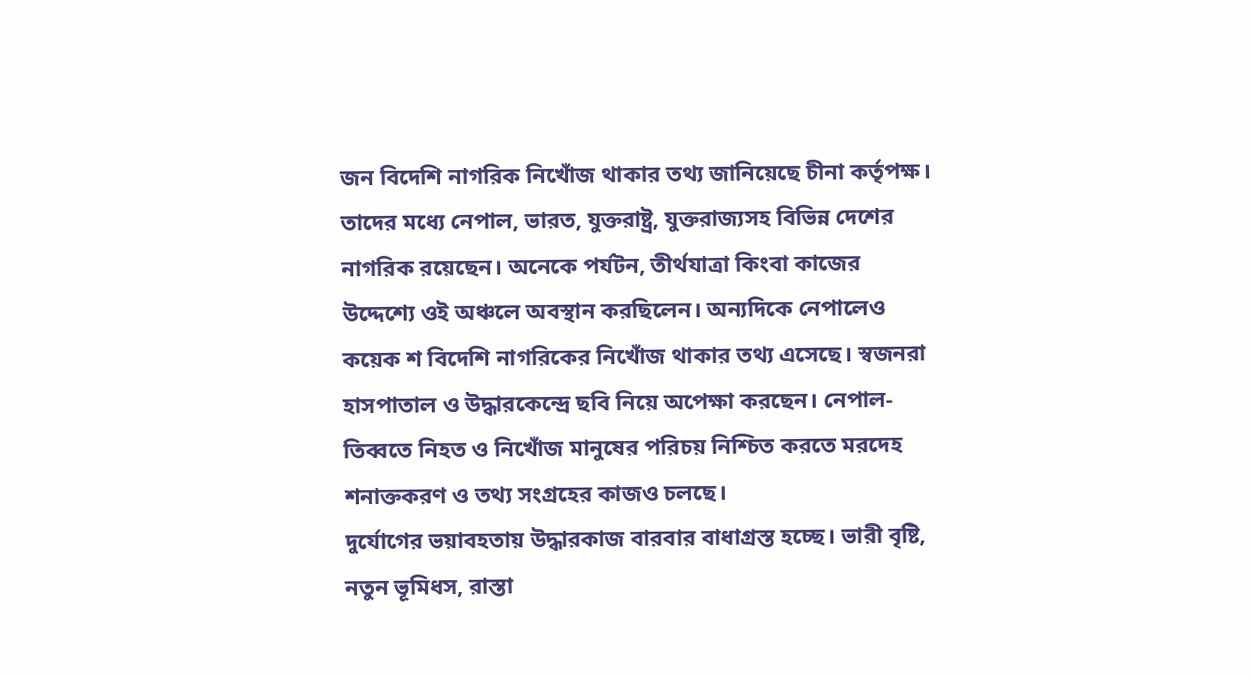জন বিদেশি নাগরিক নিখোঁজ থাকার তথ্য জানিয়েছে চীনা কর্তৃপক্ষ। তাদের মধ্যে নেপাল, ভারত, যুক্তরাষ্ট্র, যুক্তরাজ্যসহ বিভিন্ন দেশের নাগরিক রয়েছেন। অনেকে পর্যটন, তীর্থযাত্রা কিংবা কাজের উদ্দেশ্যে ওই অঞ্চলে অবস্থান করছিলেন। অন্যদিকে নেপালেও কয়েক শ বিদেশি নাগরিকের নিখোঁজ থাকার তথ্য এসেছে। স্বজনরা হাসপাতাল ও উদ্ধারকেন্দ্রে ছবি নিয়ে অপেক্ষা করছেন। নেপাল-তিব্বতে নিহত ও নিখোঁজ মানুষের পরিচয় নিশ্চিত করতে মরদেহ শনাক্তকরণ ও তথ্য সংগ্রহের কাজও চলছে।
দুর্যোগের ভয়াবহতায় উদ্ধারকাজ বারবার বাধাগ্রস্ত হচ্ছে। ভারী বৃষ্টি, নতুন ভূমিধস, রাস্তা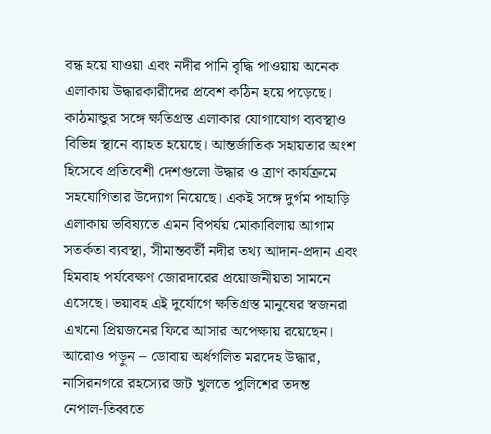বন্ধ হয়ে যাওয়া এবং নদীর পানি বৃদ্ধি পাওয়ায় অনেক এলাকায় উদ্ধারকারীদের প্রবেশ কঠিন হয়ে পড়েছে। কাঠমান্ডুর সঙ্গে ক্ষতিগ্রস্ত এলাকার যোগাযোগ ব্যবস্থাও বিভিন্ন স্থানে ব্যাহত হয়েছে। আন্তর্জাতিক সহায়তার অংশ হিসেবে প্রতিবেশী দেশগুলো উদ্ধার ও ত্রাণ কার্যক্রমে সহযোগিতার উদ্যোগ নিয়েছে। একই সঙ্গে দুর্গম পাহাড়ি এলাকায় ভবিষ্যতে এমন বিপর্যয় মোকাবিলায় আগাম সতর্কতা ব্যবস্থা, সীমান্তবর্তী নদীর তথ্য আদান-প্রদান এবং হিমবাহ পর্যবেক্ষণ জোরদারের প্রয়োজনীয়তা সামনে এসেছে। ভয়াবহ এই দুর্যোগে ক্ষতিগ্রস্ত মানুষের স্বজনরা এখনো প্রিয়জনের ফিরে আসার অপেক্ষায় রয়েছেন।
আরোও পড়ুন – ডোবায় অর্ধগলিত মরদেহ উদ্ধার, নাসিরনগরে রহস্যের জট খুলতে পুলিশের তদন্ত
নেপাল-তিব্বতে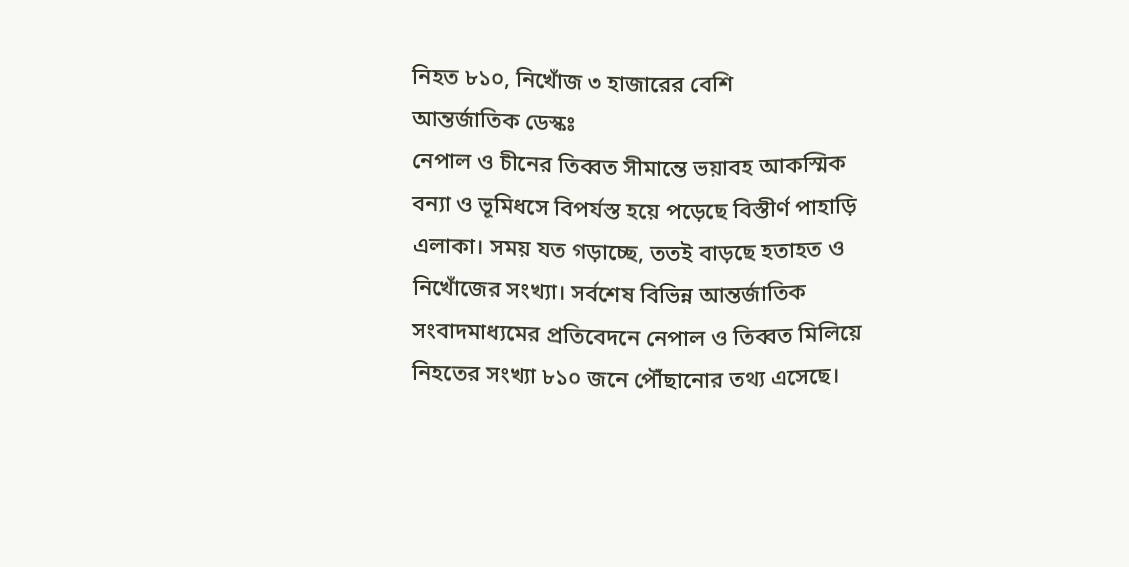নিহত ৮১০, নিখোঁজ ৩ হাজারের বেশি
আন্তর্জাতিক ডেস্কঃ
নেপাল ও চীনের তিব্বত সীমান্তে ভয়াবহ আকস্মিক বন্যা ও ভূমিধসে বিপর্যস্ত হয়ে পড়েছে বিস্তীর্ণ পাহাড়ি এলাকা। সময় যত গড়াচ্ছে, ততই বাড়ছে হতাহত ও নিখোঁজের সংখ্যা। সর্বশেষ বিভিন্ন আন্তর্জাতিক সংবাদমাধ্যমের প্রতিবেদনে নেপাল ও তিব্বত মিলিয়ে নিহতের সংখ্যা ৮১০ জনে পৌঁছানোর তথ্য এসেছে।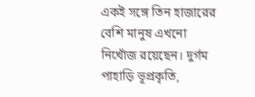একই সঙ্গে তিন হাজারের বেশি মানুষ এখনো নিখোঁজ রয়েছেন। দুর্গম পাহাড়ি ভূপ্রকৃতি,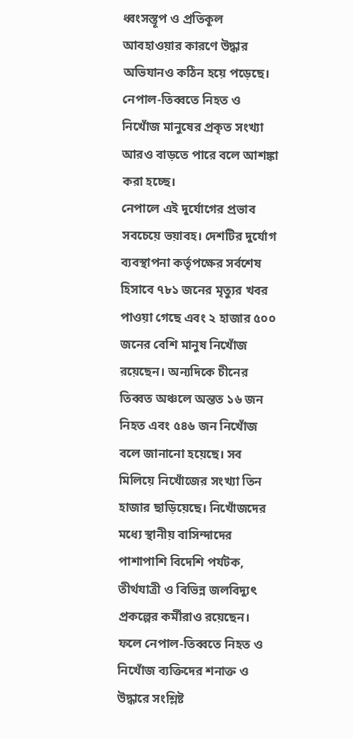ধ্বংসস্তূপ ও প্রতিকূল আবহাওয়ার কারণে উদ্ধার অভিযানও কঠিন হয়ে পড়েছে। নেপাল-তিব্বতে নিহত ও নিখোঁজ মানুষের প্রকৃত সংখ্যা আরও বাড়তে পারে বলে আশঙ্কা করা হচ্ছে।
নেপালে এই দুর্যোগের প্রভাব সবচেয়ে ভয়াবহ। দেশটির দুর্যোগ ব্যবস্থাপনা কর্তৃপক্ষের সর্বশেষ হিসাবে ৭৮১ জনের মৃত্যুর খবর পাওয়া গেছে এবং ২ হাজার ৫০০ জনের বেশি মানুষ নিখোঁজ রয়েছেন। অন্যদিকে চীনের তিব্বত অঞ্চলে অন্তত ১৬ জন নিহত এবং ৫৪৬ জন নিখোঁজ বলে জানানো হয়েছে। সব মিলিয়ে নিখোঁজের সংখ্যা তিন হাজার ছাড়িয়েছে। নিখোঁজদের মধ্যে স্থানীয় বাসিন্দাদের পাশাপাশি বিদেশি পর্যটক, তীর্থযাত্রী ও বিভিন্ন জলবিদ্যুৎ প্রকল্পের কর্মীরাও রয়েছেন। ফলে নেপাল-তিব্বতে নিহত ও নিখোঁজ ব্যক্তিদের শনাক্ত ও উদ্ধারে সংশ্লিষ্ট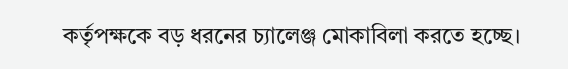কর্তৃপক্ষকে বড় ধরনের চ্যালেঞ্জ মোকাবিলা করতে হচ্ছে।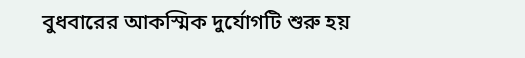বুধবারের আকস্মিক দুর্যোগটি শুরু হয়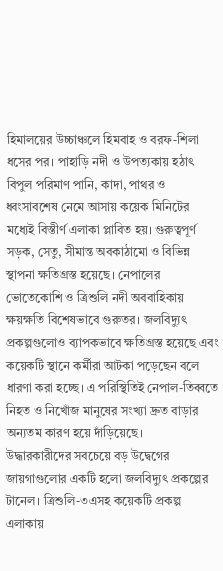হিমালয়ের উচ্চাঞ্চলে হিমবাহ ও বরফ-শিলা ধসের পর। পাহাড়ি নদী ও উপত্যকায় হঠাৎ বিপুল পরিমাণ পানি, কাদা, পাথর ও ধ্বংসাবশেষ নেমে আসায় কয়েক মিনিটের মধ্যেই বিস্তীর্ণ এলাকা প্লাবিত হয়। গুরুত্বপূর্ণ সড়ক, সেতু, সীমান্ত অবকাঠামো ও বিভিন্ন স্থাপনা ক্ষতিগ্রস্ত হয়েছে। নেপালের ভোতেকোশি ও ত্রিশুলি নদী অববাহিকায় ক্ষয়ক্ষতি বিশেষভাবে গুরুতর। জলবিদ্যুৎ প্রকল্পগুলোও ব্যাপকভাবে ক্ষতিগ্রস্ত হয়েছে এবং কয়েকটি স্থানে কর্মীরা আটকা পড়েছেন বলে ধারণা করা হচ্ছে। এ পরিস্থিতিই নেপাল-তিব্বতে নিহত ও নিখোঁজ মানুষের সংখ্যা দ্রুত বাড়ার অন্যতম কারণ হয়ে দাঁড়িয়েছে।
উদ্ধারকারীদের সবচেয়ে বড় উদ্বেগের জায়গাগুলোর একটি হলো জলবিদ্যুৎ প্রকল্পের টানেল। ত্রিশুলি-৩এসহ কয়েকটি প্রকল্প এলাকায়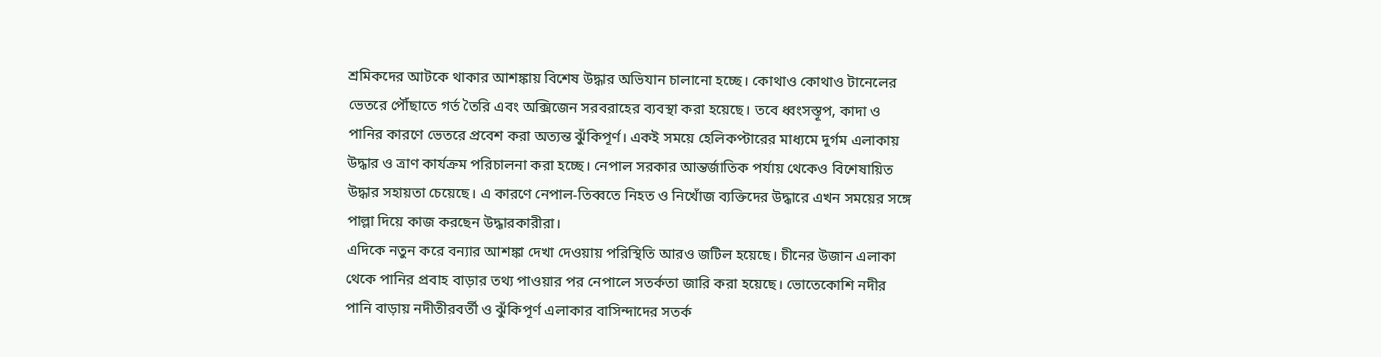শ্রমিকদের আটকে থাকার আশঙ্কায় বিশেষ উদ্ধার অভিযান চালানো হচ্ছে। কোথাও কোথাও টানেলের ভেতরে পৌঁছাতে গর্ত তৈরি এবং অক্সিজেন সরবরাহের ব্যবস্থা করা হয়েছে। তবে ধ্বংসস্তূপ, কাদা ও পানির কারণে ভেতরে প্রবেশ করা অত্যন্ত ঝুঁকিপূর্ণ। একই সময়ে হেলিকপ্টারের মাধ্যমে দুর্গম এলাকায় উদ্ধার ও ত্রাণ কার্যক্রম পরিচালনা করা হচ্ছে। নেপাল সরকার আন্তর্জাতিক পর্যায় থেকেও বিশেষায়িত উদ্ধার সহায়তা চেয়েছে। এ কারণে নেপাল-তিব্বতে নিহত ও নিখোঁজ ব্যক্তিদের উদ্ধারে এখন সময়ের সঙ্গে পাল্লা দিয়ে কাজ করছেন উদ্ধারকারীরা।
এদিকে নতুন করে বন্যার আশঙ্কা দেখা দেওয়ায় পরিস্থিতি আরও জটিল হয়েছে। চীনের উজান এলাকা থেকে পানির প্রবাহ বাড়ার তথ্য পাওয়ার পর নেপালে সতর্কতা জারি করা হয়েছে। ভোতেকোশি নদীর পানি বাড়ায় নদীতীরবর্তী ও ঝুঁকিপূর্ণ এলাকার বাসিন্দাদের সতর্ক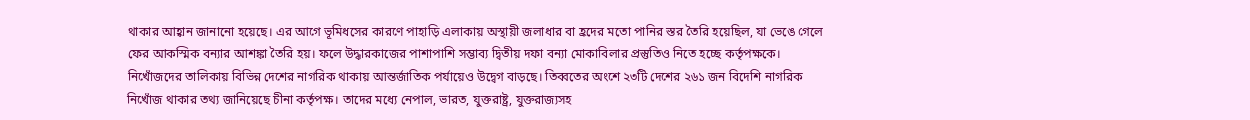থাকার আহ্বান জানানো হয়েছে। এর আগে ভূমিধসের কারণে পাহাড়ি এলাকায় অস্থায়ী জলাধার বা হ্রদের মতো পানির স্তর তৈরি হয়েছিল, যা ভেঙে গেলে ফের আকস্মিক বন্যার আশঙ্কা তৈরি হয়। ফলে উদ্ধারকাজের পাশাপাশি সম্ভাব্য দ্বিতীয় দফা বন্যা মোকাবিলার প্রস্তুতিও নিতে হচ্ছে কর্তৃপক্ষকে।
নিখোঁজদের তালিকায় বিভিন্ন দেশের নাগরিক থাকায় আন্তর্জাতিক পর্যায়েও উদ্বেগ বাড়ছে। তিব্বতের অংশে ২৩টি দেশের ২৬১ জন বিদেশি নাগরিক নিখোঁজ থাকার তথ্য জানিয়েছে চীনা কর্তৃপক্ষ। তাদের মধ্যে নেপাল, ভারত, যুক্তরাষ্ট্র, যুক্তরাজ্যসহ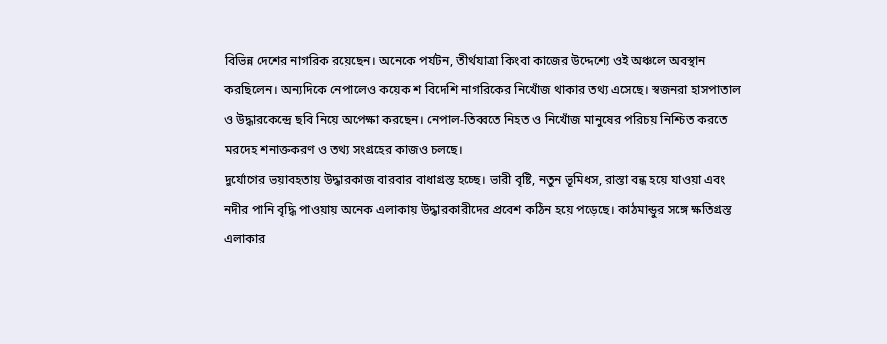বিভিন্ন দেশের নাগরিক রয়েছেন। অনেকে পর্যটন, তীর্থযাত্রা কিংবা কাজের উদ্দেশ্যে ওই অঞ্চলে অবস্থান করছিলেন। অন্যদিকে নেপালেও কয়েক শ বিদেশি নাগরিকের নিখোঁজ থাকার তথ্য এসেছে। স্বজনরা হাসপাতাল ও উদ্ধারকেন্দ্রে ছবি নিয়ে অপেক্ষা করছেন। নেপাল-তিব্বতে নিহত ও নিখোঁজ মানুষের পরিচয় নিশ্চিত করতে মরদেহ শনাক্তকরণ ও তথ্য সংগ্রহের কাজও চলছে।
দুর্যোগের ভয়াবহতায় উদ্ধারকাজ বারবার বাধাগ্রস্ত হচ্ছে। ভারী বৃষ্টি, নতুন ভূমিধস, রাস্তা বন্ধ হয়ে যাওয়া এবং নদীর পানি বৃদ্ধি পাওয়ায় অনেক এলাকায় উদ্ধারকারীদের প্রবেশ কঠিন হয়ে পড়েছে। কাঠমান্ডুর সঙ্গে ক্ষতিগ্রস্ত এলাকার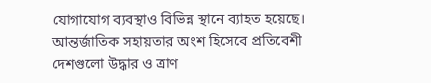যোগাযোগ ব্যবস্থাও বিভিন্ন স্থানে ব্যাহত হয়েছে। আন্তর্জাতিক সহায়তার অংশ হিসেবে প্রতিবেশী দেশগুলো উদ্ধার ও ত্রাণ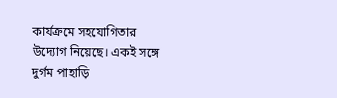কার্যক্রমে সহযোগিতার উদ্যোগ নিয়েছে। একই সঙ্গে দুর্গম পাহাড়ি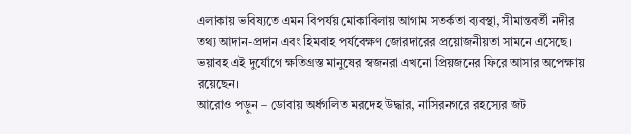এলাকায় ভবিষ্যতে এমন বিপর্যয় মোকাবিলায় আগাম সতর্কতা ব্যবস্থা, সীমান্তবর্তী নদীর তথ্য আদান-প্রদান এবং হিমবাহ পর্যবেক্ষণ জোরদারের প্রয়োজনীয়তা সামনে এসেছে। ভয়াবহ এই দুর্যোগে ক্ষতিগ্রস্ত মানুষের স্বজনরা এখনো প্রিয়জনের ফিরে আসার অপেক্ষায় রয়েছেন।
আরোও পড়ুন – ডোবায় অর্ধগলিত মরদেহ উদ্ধার, নাসিরনগরে রহস্যের জট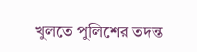খুলতে পুলিশের তদন্ত